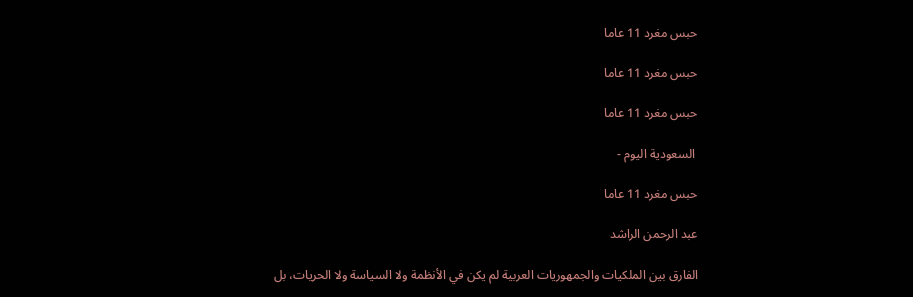حبس مغرد 11 عاما

حبس مغرد 11 عاما

حبس مغرد 11 عاما

 السعودية اليوم -

حبس مغرد 11 عاما

عبد الرحمن الراشد

الفارق بين الملكيات والجمهوريات العربية لم يكن في الأنظمة ولا السياسة ولا الحريات، بل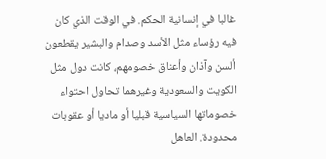غالبا في إنسانية الحكم. في الوقت الذي كان فيه رؤساء مثل الأسد وصدام والبشير يقطعون ألسن وآذان وأعناق خصومهم، كانت دول مثل الكويت والسعودية وغيرهما تحاول احتواء خصوماتها السياسية قبليا أو ماديا أو عقوبات محدودة. العاهل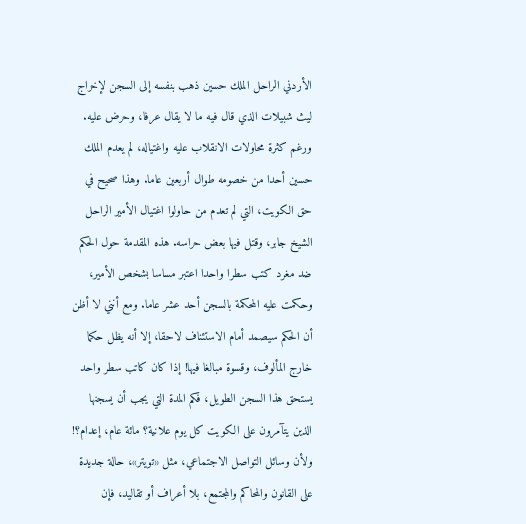الأردني الراحل الملك حسين ذهب بنفسه إلى السجن لإخراج ليث شبيلات الذي قال فيه ما لا يقال عرفا، وحرض عليه. ورغم كثرة محاولات الانقلاب عليه واغتياله، لم يعدم الملك حسين أحدا من خصومه طوال أربعين عاما. وهذا صحيح في حق الكويت، التي لم تعدم من حاولوا اغتيال الأمير الراحل الشيخ جابر، وقتل فيها بعض حراسه. هذه المقدمة حول الحكم ضد مغرد كتب سطرا واحدا اعتبر مساسا بشخص الأمير، وحكمت عليه المحكمة بالسجن أحد عشر عاما. ومع أنني لا أظن أن الحكم سيصمد أمام الاستئناف لاحقا، إلا أنه يظل حكما خارج المألوف، وقسوة مبالغا فيها! إذا كان كاتب سطر واحد يستحق هذا السجن الطويل، فكم المدة التي يجب أن يسجنها الذين يتآمرون على الكويت كل يوم علانية؟ مائة عام، إعدام؟! ولأن وسائل التواصل الاجتماعي، مثل «تويتر»، حالة جديدة على القانون والمحاكم والمجتمع، بلا أعراف أو تقاليد، فإن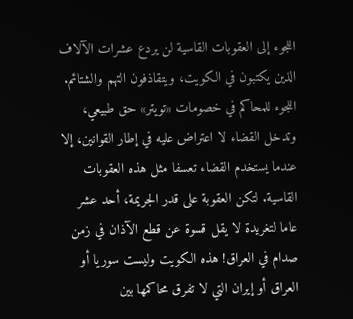اللجوء إلى العقوبات القاسية لن يردع عشرات الآلاف الذين يكتبون في الكويت، ويتقاذفون التهم والشتائم. اللجوء للمحاكم في خصومات «تويتر» حق طبيعي، وتدخل القضاء لا اعتراض عليه في إطار القوانين، إلا عندما يستخدم القضاء تعسفا مثل هذه العقوبات القاسية. لتكن العقوبة على قدر الجريمة، أحد عشر عاما لتغريدة لا يقل قسوة عن قطع الآذان في زمن صدام في العراق! هذه الكويت وليست سوريا أو العراق أو إيران التي لا تفرق محاكمها بين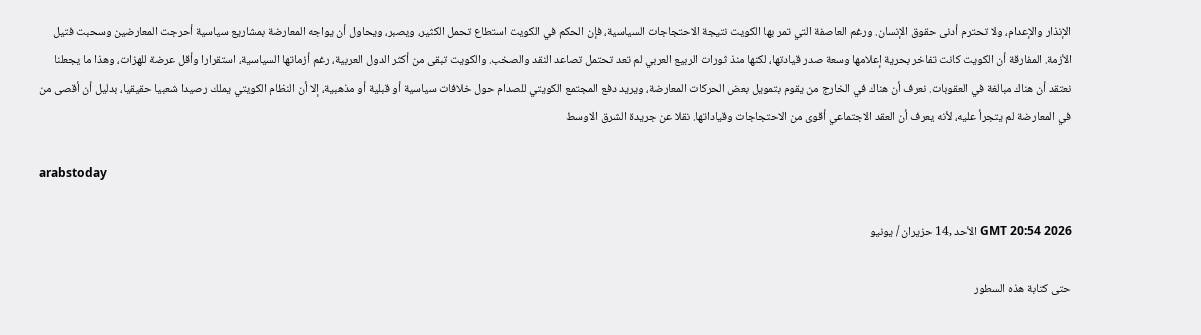الإنذار والإعدام، ولا تحترم أدنى حقوق الإنسان. ورغم العاصفة التي تمر بها الكويت نتيجة الاحتجاجات السياسية، فإن الحكم في الكويت استطاع تحمل الكثير، ويصبر، ويحاول أن يواجه المعارضة بمشاريع سياسية أحرجت المعارضين وسحبت فتيل الأزمة. المفارقة أن الكويت كانت تفاخر بحرية إعلامها وسعة صدر قيادتها، لكنها منذ ثورات الربيع العربي لم تعد تحتمل تصاعد النقد والصخب. والكويت تبقى من أكثر الدول العربية، رغم أزماتها السياسية، استقرارا وأقل عرضة للهزات، وهذا ما يجعلنا نعتقد أن هناك مبالغة في العقوبات. نعرف أن هناك في الخارج من يقوم بتمويل بعض الحركات المعارضة، ويريد دفع المجتمع الكويتي للصدام حول خلافات سياسية أو قبلية أو مذهبية، إلا أن النظام الكويتي يملك رصيدا شعبيا حقيقيا، بدليل أن أقصى من في المعارضة لم يتجرأ عليه، لأنه يعرف أن العقد الاجتماعي أقوى من الاحتجاجات وقياداتها. نقلا عن جريدة الشرق الاوسط

arabstoday

GMT 20:54 2026 الأحد ,14 حزيران / يونيو

حتى كتابة هذه السطور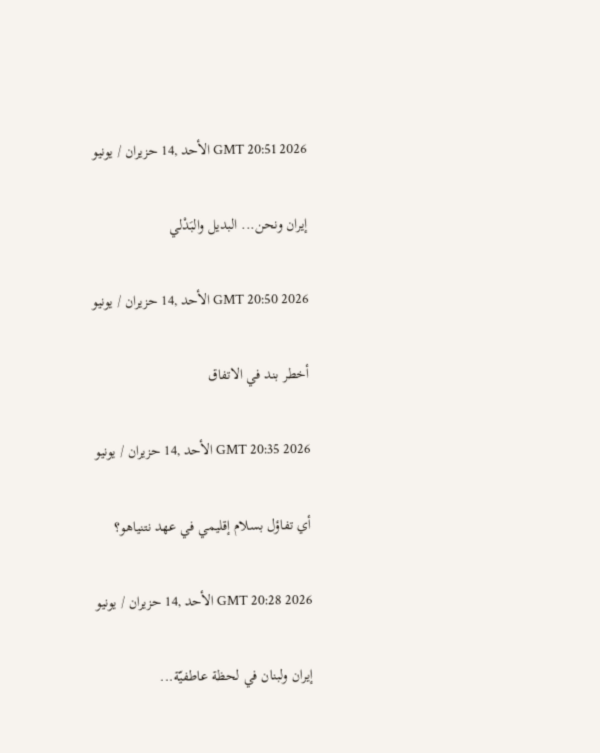GMT 20:51 2026 الأحد ,14 حزيران / يونيو

إيران ونحن... البديل والبَدْلي

GMT 20:50 2026 الأحد ,14 حزيران / يونيو

أخطر بند في الاتفاق

GMT 20:35 2026 الأحد ,14 حزيران / يونيو

أي تفاؤل بسلام إقليمي في عهد نتنياهو؟

GMT 20:28 2026 الأحد ,14 حزيران / يونيو

إيران ولبنان في لحظة عاطفيّة...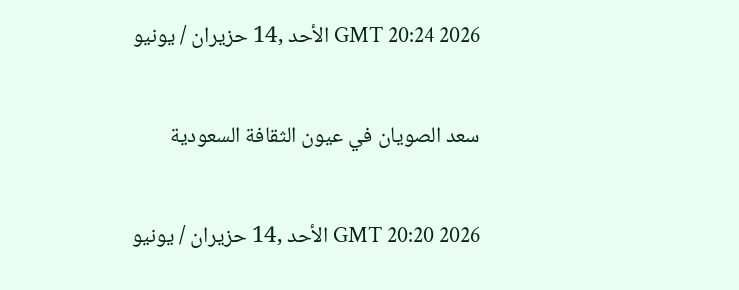GMT 20:24 2026 الأحد ,14 حزيران / يونيو

سعد الصويان في عيون الثقافة السعودية

GMT 20:20 2026 الأحد ,14 حزيران / يونيو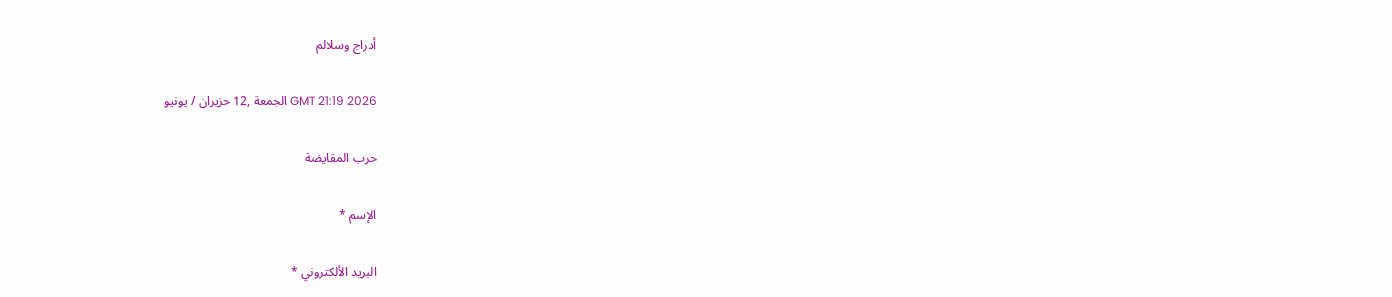أدراج وسلالم

GMT 21:19 2026 الجمعة ,12 حزيران / يونيو

حرب المقايضة

الإسم *

البريد الألكتروني *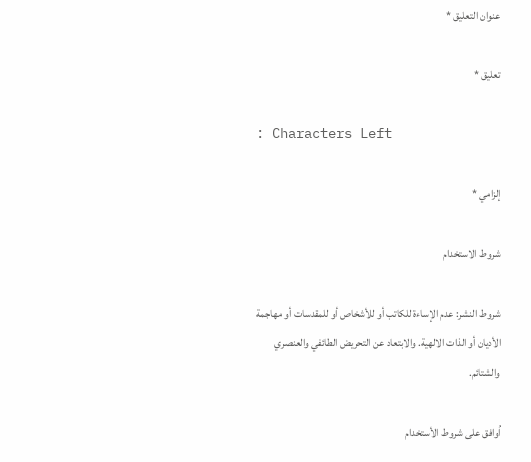عنوان التعليق *

تعليق *

: Characters Left

إلزامي *

شروط الاستخدام

شروط النشر: عدم الإساءة للكاتب أو للأشخاص أو للمقدسات أو مهاجمة الأديان أو الذات الالهية. والابتعاد عن التحريض الطائفي والعنصري والشتائم.

اُوافق على شروط الأستخدام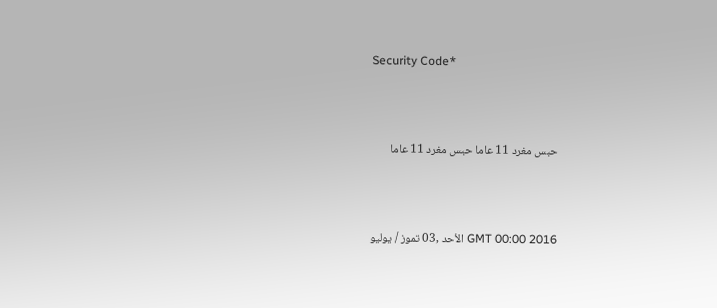Security Code*



حبس مغرد 11 عاما حبس مغرد 11 عاما



GMT 00:00 2016 الأحد ,03 تموز / يوليو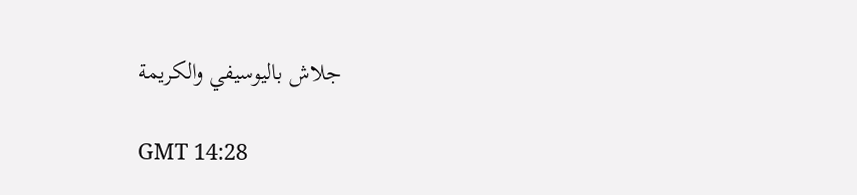جلاش باليوسيفي والكريمة

GMT 14:28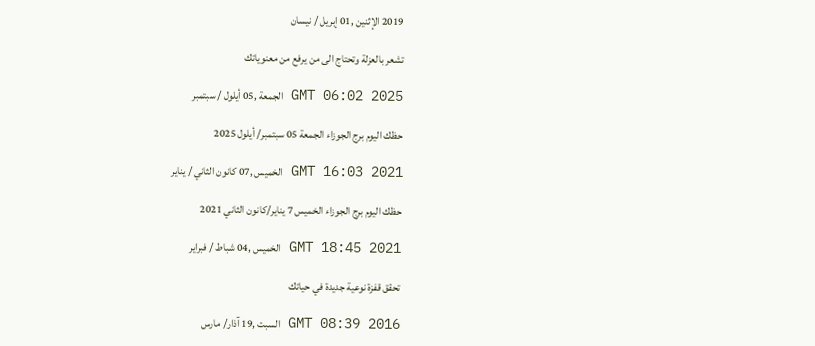2019 الإثنين ,01 إبريل / نيسان

تشعر بالعزلة وتحتاج الى من يرفع من معنوياتك

GMT 06:02 2025 الجمعة ,05 أيلول / سبتمبر

حظك اليوم برج الجوزاء الجمعة 05 سبتمبر/ أيلول 2025

GMT 16:03 2021 الخميس ,07 كانون الثاني / يناير

حظك اليوم برج الجوزاء الخميس 7 يناير/كانون الثاني 2021

GMT 18:45 2021 الخميس ,04 شباط / فبراير

تحقق قفزة نوعية جديدة في حياتك

GMT 08:39 2016 السبت ,19 آذار/ مارس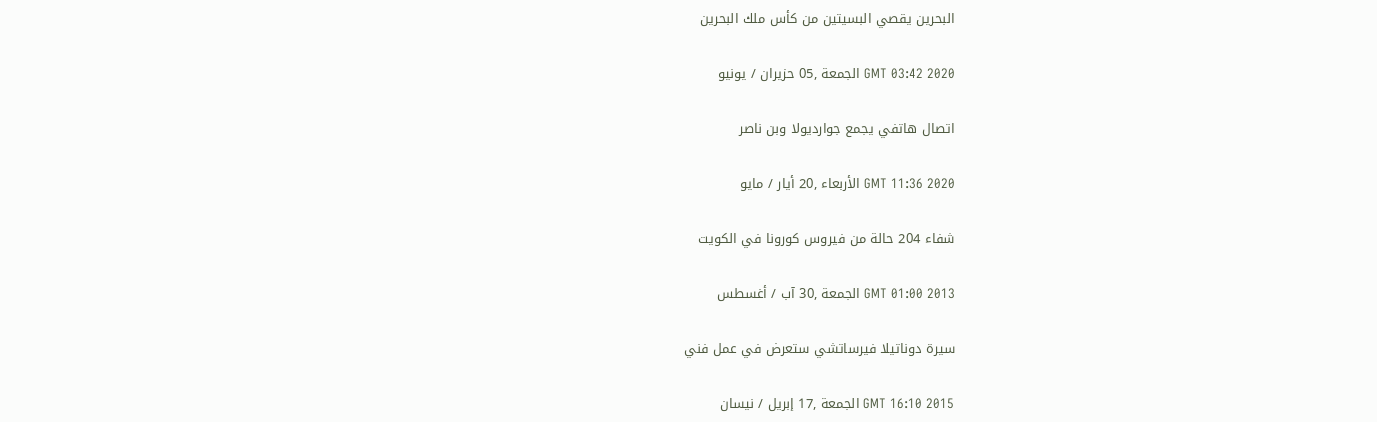البحرين يقصي البسيتين من كأس ملك البحرين

GMT 03:42 2020 الجمعة ,05 حزيران / يونيو

اتصال هاتفي يجمع جوارديولا وبن ناصر

GMT 11:36 2020 الأربعاء ,20 أيار / مايو

شفاء 204 حالة من فيروس كورونا في الكويت

GMT 01:00 2013 الجمعة ,30 آب / أغسطس

سيرة دوناتيلا فيرساتشي ستعرض في عمل فني

GMT 16:10 2015 الجمعة ,17 إبريل / نيسان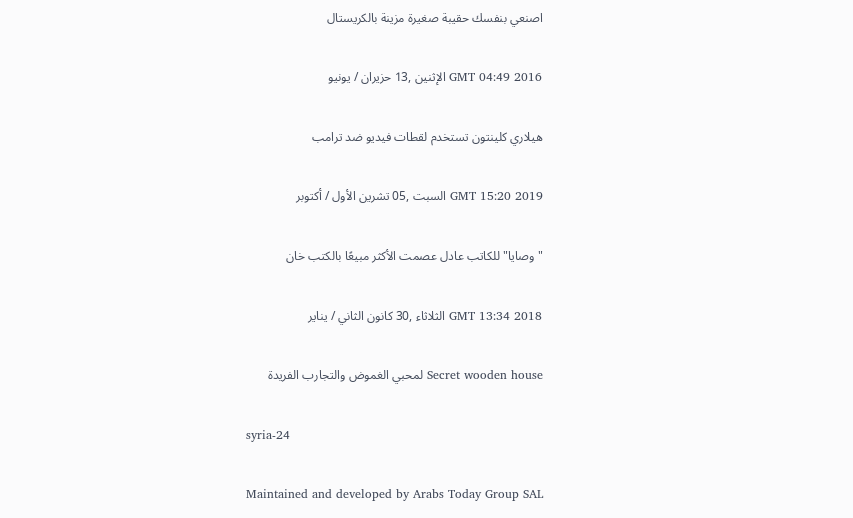اصنعي بنفسك حقيبة صغيرة مزينة بالكريستال

GMT 04:49 2016 الإثنين ,13 حزيران / يونيو

هيلاري كلينتون تستخدم لقطات فيديو ضد ترامب

GMT 15:20 2019 السبت ,05 تشرين الأول / أكتوبر

" وصايا" للكاتب عادل عصمت الأكثر مبيعًا بالكتب خان

GMT 13:34 2018 الثلاثاء ,30 كانون الثاني / يناير

Secret wooden house لمحبي الغموض والتجارب الفريدة

syria-24

Maintained and developed by Arabs Today Group SAL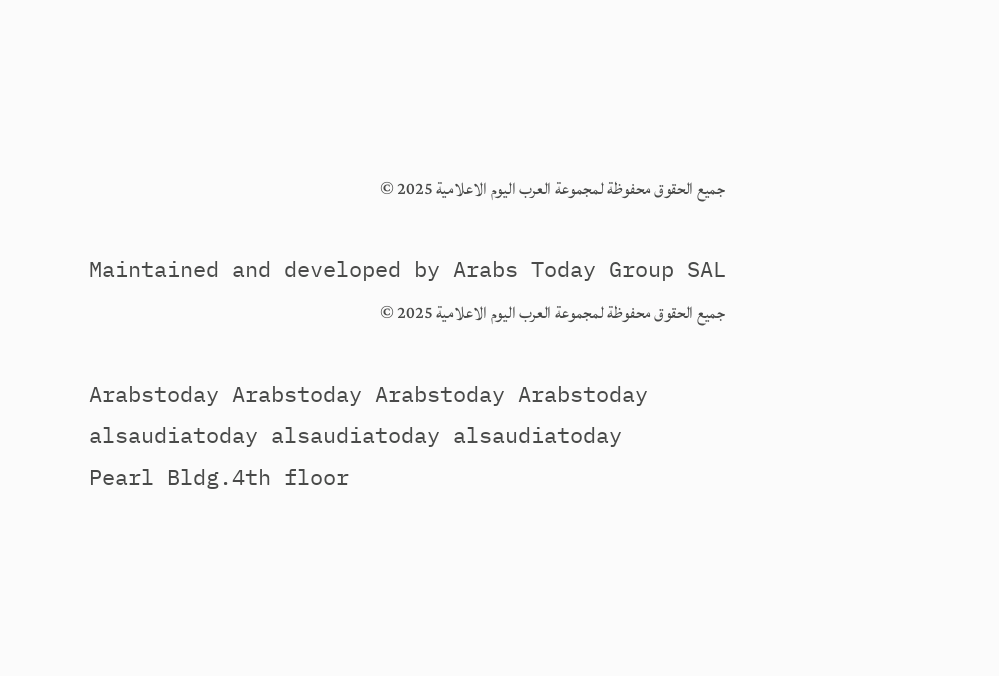جميع الحقوق محفوظة لمجموعة العرب اليوم الاعلامية 2025 ©

Maintained and developed by Arabs Today Group SAL
جميع الحقوق محفوظة لمجموعة العرب اليوم الاعلامية 2025 ©

Arabstoday Arabstoday Arabstoday Arabstoday
alsaudiatoday alsaudiatoday alsaudiatoday
Pearl Bldg.4th floor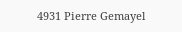4931 Pierre Gemayel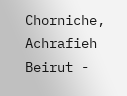Chorniche, Achrafieh Beirut -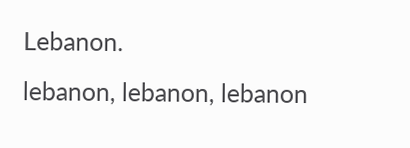Lebanon.
lebanon, lebanon, lebanon